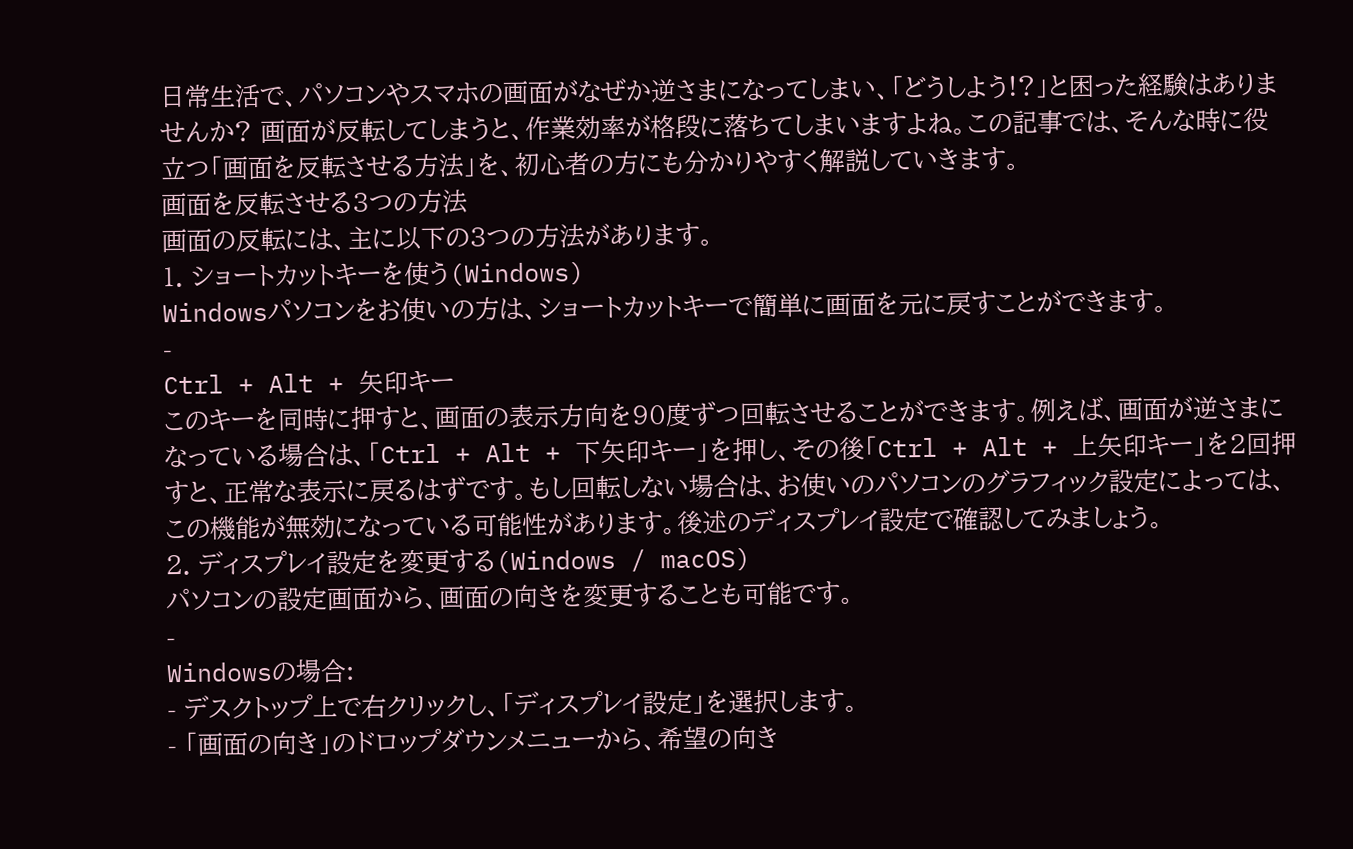日常生活で、パソコンやスマホの画面がなぜか逆さまになってしまい、「どうしよう!?」と困った経験はありませんか? 画面が反転してしまうと、作業効率が格段に落ちてしまいますよね。この記事では、そんな時に役立つ「画面を反転させる方法」を、初心者の方にも分かりやすく解説していきます。
画面を反転させる3つの方法
画面の反転には、主に以下の3つの方法があります。
1. ショートカットキーを使う(Windows)
Windowsパソコンをお使いの方は、ショートカットキーで簡単に画面を元に戻すことができます。
-
Ctrl + Alt + 矢印キー
このキーを同時に押すと、画面の表示方向を90度ずつ回転させることができます。例えば、画面が逆さまになっている場合は、「Ctrl + Alt + 下矢印キー」を押し、その後「Ctrl + Alt + 上矢印キー」を2回押すと、正常な表示に戻るはずです。もし回転しない場合は、お使いのパソコンのグラフィック設定によっては、この機能が無効になっている可能性があります。後述のディスプレイ設定で確認してみましょう。
2. ディスプレイ設定を変更する(Windows / macOS)
パソコンの設定画面から、画面の向きを変更することも可能です。
-
Windowsの場合:
- デスクトップ上で右クリックし、「ディスプレイ設定」を選択します。
- 「画面の向き」のドロップダウンメニューから、希望の向き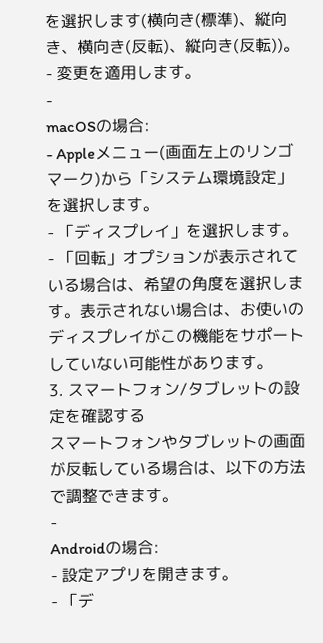を選択します(横向き(標準)、縦向き、横向き(反転)、縦向き(反転))。
- 変更を適用します。
-
macOSの場合:
- Appleメニュー(画面左上のリンゴマーク)から「システム環境設定」を選択します。
- 「ディスプレイ」を選択します。
- 「回転」オプションが表示されている場合は、希望の角度を選択します。表示されない場合は、お使いのディスプレイがこの機能をサポートしていない可能性があります。
3. スマートフォン/タブレットの設定を確認する
スマートフォンやタブレットの画面が反転している場合は、以下の方法で調整できます。
-
Androidの場合:
- 設定アプリを開きます。
- 「デ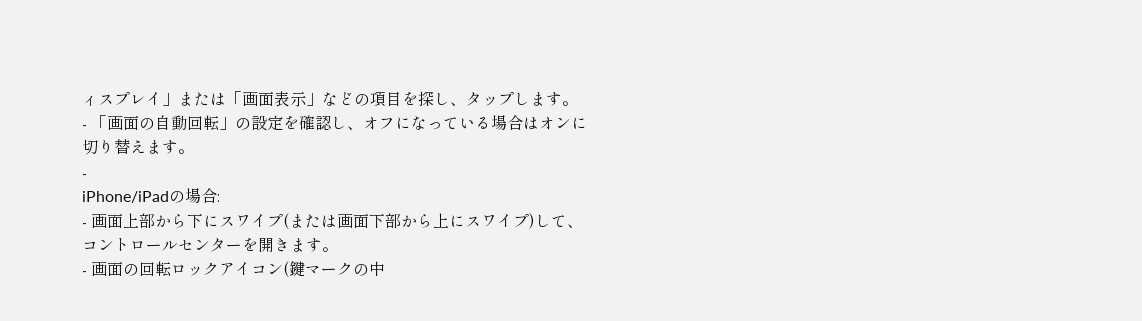ィスプレイ」または「画面表示」などの項目を探し、タップします。
- 「画面の自動回転」の設定を確認し、オフになっている場合はオンに切り替えます。
-
iPhone/iPadの場合:
- 画面上部から下にスワイプ(または画面下部から上にスワイプ)して、コントロールセンターを開きます。
- 画面の回転ロックアイコン(鍵マークの中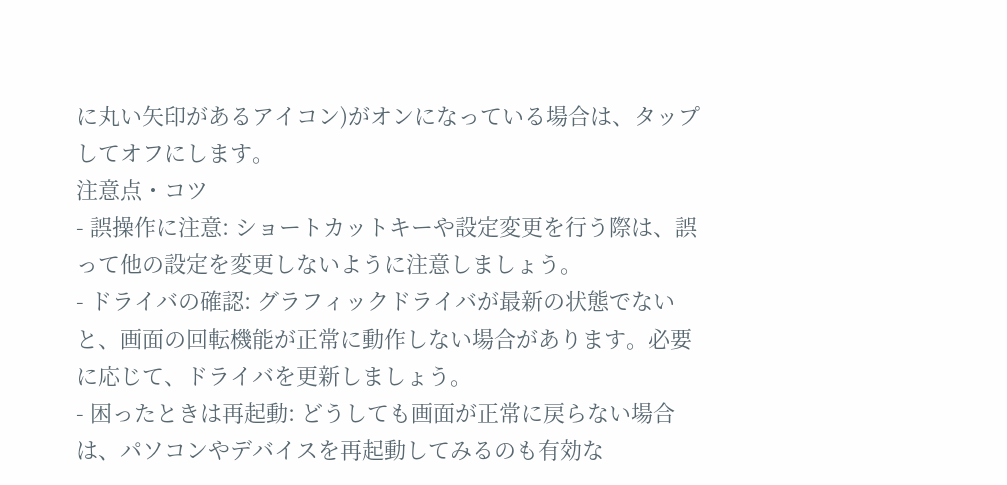に丸い矢印があるアイコン)がオンになっている場合は、タップしてオフにします。
注意点・コツ
- 誤操作に注意: ショートカットキーや設定変更を行う際は、誤って他の設定を変更しないように注意しましょう。
- ドライバの確認: グラフィックドライバが最新の状態でないと、画面の回転機能が正常に動作しない場合があります。必要に応じて、ドライバを更新しましょう。
- 困ったときは再起動: どうしても画面が正常に戻らない場合は、パソコンやデバイスを再起動してみるのも有効な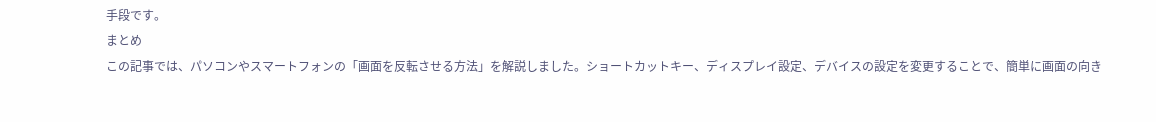手段です。
まとめ
この記事では、パソコンやスマートフォンの「画面を反転させる方法」を解説しました。ショートカットキー、ディスプレイ設定、デバイスの設定を変更することで、簡単に画面の向き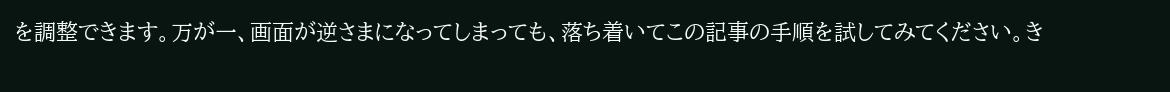を調整できます。万が一、画面が逆さまになってしまっても、落ち着いてこの記事の手順を試してみてください。き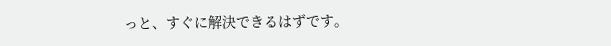っと、すぐに解決できるはずです。